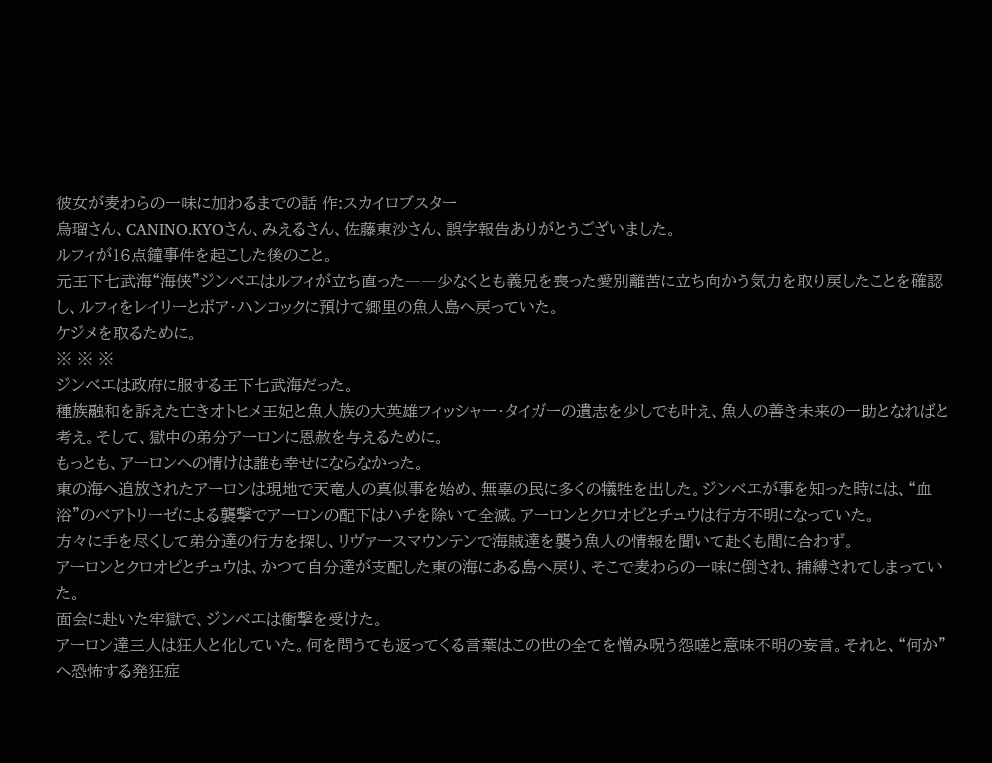彼女が麦わらの一味に加わるまでの話 作:スカイロブスター
烏瑠さん、CANINO.KYOさん、みえるさん、佐藤東沙さん、誤字報告ありがとうございました。
ルフィが16点鐘事件を起こした後のこと。
元王下七武海“海侠”ジンベエはルフィが立ち直った――少なくとも義兄を喪った愛別離苦に立ち向かう気力を取り戻したことを確認し、ルフィをレイリーとボア・ハンコックに預けて郷里の魚人島へ戻っていた。
ケジメを取るために。
※ ※ ※
ジンベエは政府に服する王下七武海だった。
種族融和を訴えた亡きオトヒメ王妃と魚人族の大英雄フィッシャー・タイガーの遺志を少しでも叶え、魚人の善き未来の一助となればと考え。そして、獄中の弟分アーロンに恩赦を与えるために。
もっとも、アーロンへの情けは誰も幸せにならなかった。
東の海へ追放されたアーロンは現地で天竜人の真似事を始め、無辜の民に多くの犠牲を出した。ジンベエが事を知った時には、“血浴”のベアトリーゼによる襲撃でアーロンの配下はハチを除いて全滅。アーロンとクロオビとチュウは行方不明になっていた。
方々に手を尽くして弟分達の行方を探し、リヴァースマウンテンで海賊達を襲う魚人の情報を聞いて赴くも間に合わず。
アーロンとクロオビとチュウは、かつて自分達が支配した東の海にある島へ戻り、そこで麦わらの一味に倒され、捕縛されてしまっていた。
面会に赴いた牢獄で、ジンベエは衝撃を受けた。
アーロン達三人は狂人と化していた。何を問うても返ってくる言葉はこの世の全てを憎み呪う怨嗟と意味不明の妄言。それと、“何か”へ恐怖する発狂症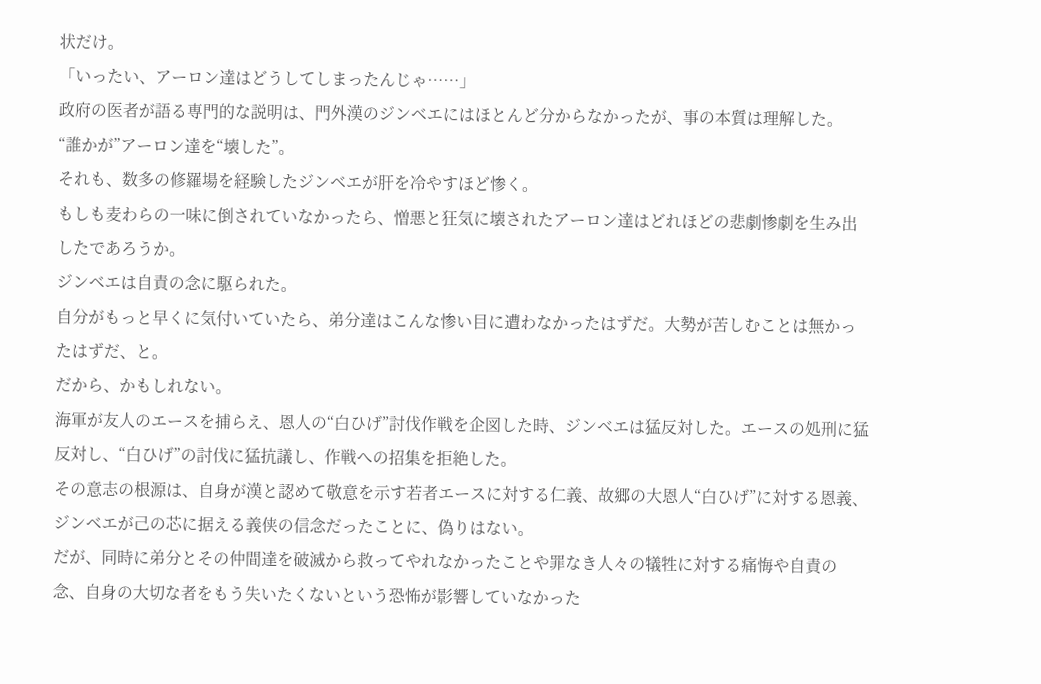状だけ。
「いったい、アーロン達はどうしてしまったんじゃ……」
政府の医者が語る専門的な説明は、門外漢のジンベエにはほとんど分からなかったが、事の本質は理解した。
“誰かが”アーロン達を“壊した”。
それも、数多の修羅場を経験したジンベエが肝を冷やすほど惨く。
もしも麦わらの一味に倒されていなかったら、憎悪と狂気に壊されたアーロン達はどれほどの悲劇惨劇を生み出したであろうか。
ジンベエは自責の念に駆られた。
自分がもっと早くに気付いていたら、弟分達はこんな惨い目に遭わなかったはずだ。大勢が苦しむことは無かったはずだ、と。
だから、かもしれない。
海軍が友人のエースを捕らえ、恩人の“白ひげ”討伐作戦を企図した時、ジンベエは猛反対した。エースの処刑に猛反対し、“白ひげ”の討伐に猛抗議し、作戦への招集を拒絶した。
その意志の根源は、自身が漢と認めて敬意を示す若者エースに対する仁義、故郷の大恩人“白ひげ”に対する恩義、ジンベエが己の芯に据える義侠の信念だったことに、偽りはない。
だが、同時に弟分とその仲間達を破滅から救ってやれなかったことや罪なき人々の犠牲に対する痛悔や自責の念、自身の大切な者をもう失いたくないという恐怖が影響していなかった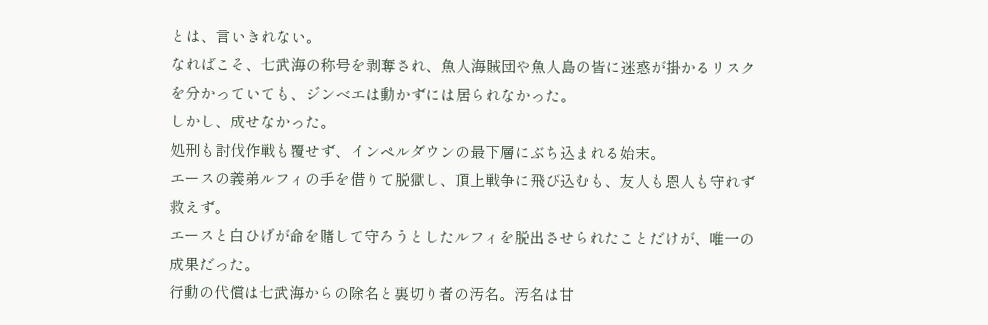とは、言いきれない。
なればこそ、七武海の称号を剥奪され、魚人海賊団や魚人島の皆に迷惑が掛かるリスクを分かっていても、ジンベエは動かずには居られなかった。
しかし、成せなかった。
処刑も討伐作戦も覆せず、インペルダウンの最下層にぶち込まれる始末。
エースの義弟ルフィの手を借りて脱獄し、頂上戦争に飛び込むも、友人も恩人も守れず救えず。
エースと白ひげが命を賭して守ろうとしたルフィを脱出させられたことだけが、唯一の成果だった。
行動の代償は七武海からの除名と裏切り者の汚名。汚名は甘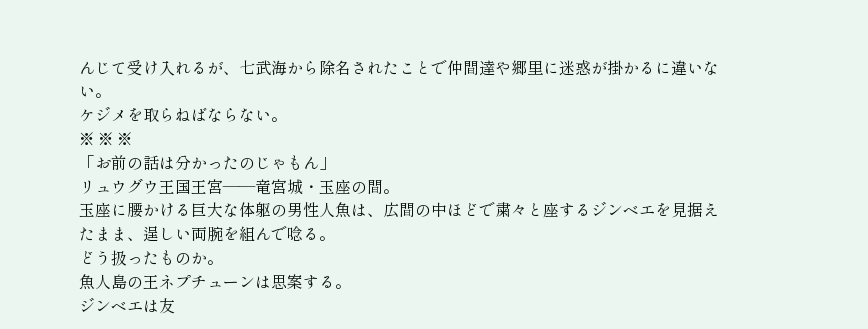んじて受け入れるが、七武海から除名されたことで仲間達や郷里に迷惑が掛かるに違いない。
ケジメを取らねばならない。
※ ※ ※
「お前の話は分かったのじゃもん」
リュウグウ王国王宮――竜宮城・玉座の間。
玉座に腰かける巨大な体躯の男性人魚は、広間の中ほどで粛々と座するジンベエを見据えたまま、逞しい両腕を組んで唸る。
どう扱ったものか。
魚人島の王ネプチューンは思案する。
ジンベエは友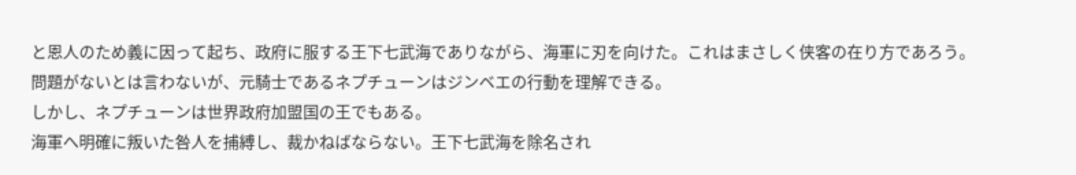と恩人のため義に因って起ち、政府に服する王下七武海でありながら、海軍に刃を向けた。これはまさしく侠客の在り方であろう。
問題がないとは言わないが、元騎士であるネプチューンはジンベエの行動を理解できる。
しかし、ネプチューンは世界政府加盟国の王でもある。
海軍へ明確に叛いた咎人を捕縛し、裁かねばならない。王下七武海を除名され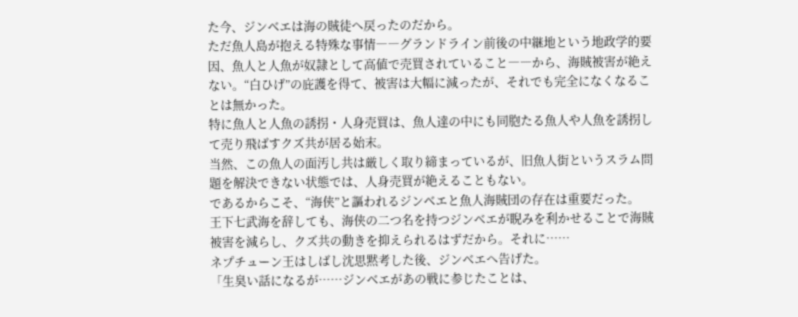た今、ジンベエは海の賊徒へ戻ったのだから。
ただ魚人島が抱える特殊な事情――グランドライン前後の中継地という地政学的要因、魚人と人魚が奴隷として高値で売買されていること――から、海賊被害が絶えない。“白ひげ”の庇護を得て、被害は大幅に減ったが、それでも完全になくなることは無かった。
特に魚人と人魚の誘拐・人身売買は、魚人達の中にも同胞たる魚人や人魚を誘拐して売り飛ばすクズ共が居る始末。
当然、この魚人の面汚し共は厳しく取り締まっているが、旧魚人街というスラム問題を解決できない状態では、人身売買が絶えることもない。
であるからこそ、“海侠”と謳われるジンベエと魚人海賊団の存在は重要だった。
王下七武海を辞しても、海侠の二つ名を持つジンベエが睨みを利かせることで海賊被害を減らし、クズ共の動きを抑えられるはずだから。それに……
ネプチューン王はしばし沈思黙考した後、ジンベエへ告げた。
「生臭い話になるが……ジンベエがあの戦に参じたことは、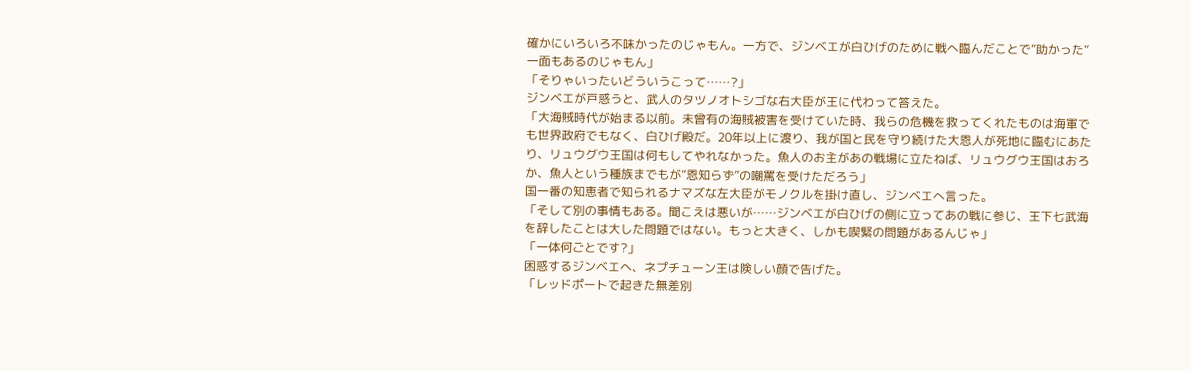確かにいろいろ不味かったのじゃもん。一方で、ジンベエが白ひげのために戦へ臨んだことで”助かった”一面もあるのじゃもん」
「そりゃいったいどういうこって……?」
ジンベエが戸惑うと、武人のタツノオトシゴな右大臣が王に代わって答えた。
「大海賊時代が始まる以前。未曾有の海賊被害を受けていた時、我らの危機を救ってくれたものは海軍でも世界政府でもなく、白ひげ殿だ。20年以上に渡り、我が国と民を守り続けた大恩人が死地に臨むにあたり、リュウグウ王国は何もしてやれなかった。魚人のお主があの戦場に立たねば、リュウグウ王国はおろか、魚人という種族までもが”恩知らず”の嘲罵を受けただろう」
国一番の知恵者で知られるナマズな左大臣がモノクルを掛け直し、ジンベエへ言った。
「そして別の事情もある。聞こえは悪いが……ジンベエが白ひげの側に立ってあの戦に参じ、王下七武海を辞したことは大した問題ではない。もっと大きく、しかも喫緊の問題があるんじゃ」
「一体何ごとです?」
困惑するジンベエへ、ネプチューン王は険しい顔で告げた。
「レッドポートで起きた無差別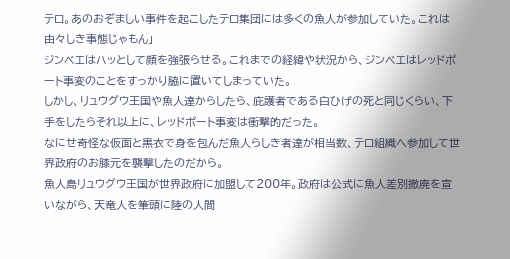テロ。あのおぞましい事件を起こしたテロ集団には多くの魚人が参加していた。これは由々しき事態じゃもん」
ジンベエはハッとして顔を強張らせる。これまでの経緯や状況から、ジンベエはレッドポート事変のことをすっかり脇に置いてしまっていた。
しかし、リュウグウ王国や魚人達からしたら、庇護者である白ひげの死と同じくらい、下手をしたらそれ以上に、レッドポート事変は衝撃的だった。
なにせ奇怪な仮面と黒衣で身を包んだ魚人らしき者達が相当数、テロ組織へ参加して世界政府のお膝元を襲撃したのだから。
魚人島リュウグウ王国が世界政府に加盟して200年。政府は公式に魚人差別撤廃を宣いながら、天竜人を筆頭に陸の人間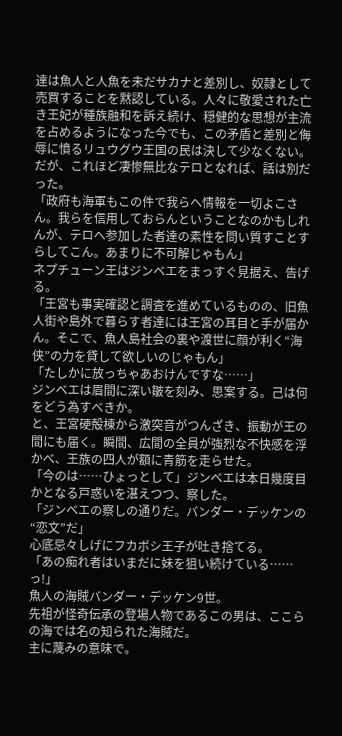達は魚人と人魚を未だサカナと差別し、奴隷として売買することを黙認している。人々に敬愛された亡き王妃が種族融和を訴え続け、穏健的な思想が主流を占めるようになった今でも、この矛盾と差別と侮辱に憤るリュウグウ王国の民は決して少なくない。
だが、これほど凄惨無比なテロとなれば、話は別だった。
「政府も海軍もこの件で我らへ情報を一切よこさん。我らを信用しておらんということなのかもしれんが、テロへ参加した者達の素性を問い質すことすらしてこん。あまりに不可解じゃもん」
ネプチューン王はジンベエをまっすぐ見据え、告げる。
「王宮も事実確認と調査を進めているものの、旧魚人街や島外で暮らす者達には王宮の耳目と手が届かん。そこで、魚人島社会の裏や渡世に顔が利く“海侠”の力を貸して欲しいのじゃもん」
「たしかに放っちゃあおけんですな……」
ジンベエは眉間に深い皺を刻み、思案する。己は何をどう為すべきか。
と、王宮硬殻棟から激突音がつんざき、振動が王の間にも届く。瞬間、広間の全員が強烈な不快感を浮かべ、王族の四人が額に青筋を走らせた。
「今のは……ひょっとして」ジンベエは本日幾度目かとなる戸惑いを湛えつつ、察した。
「ジンベエの察しの通りだ。バンダー・デッケンの“恋文”だ」
心底忌々しげにフカボシ王子が吐き捨てる。
「あの痴れ者はいまだに妹を狙い続けている……っ!」
魚人の海賊バンダー・デッケン9世。
先祖が怪奇伝承の登場人物であるこの男は、ここらの海では名の知られた海賊だ。
主に蔑みの意味で。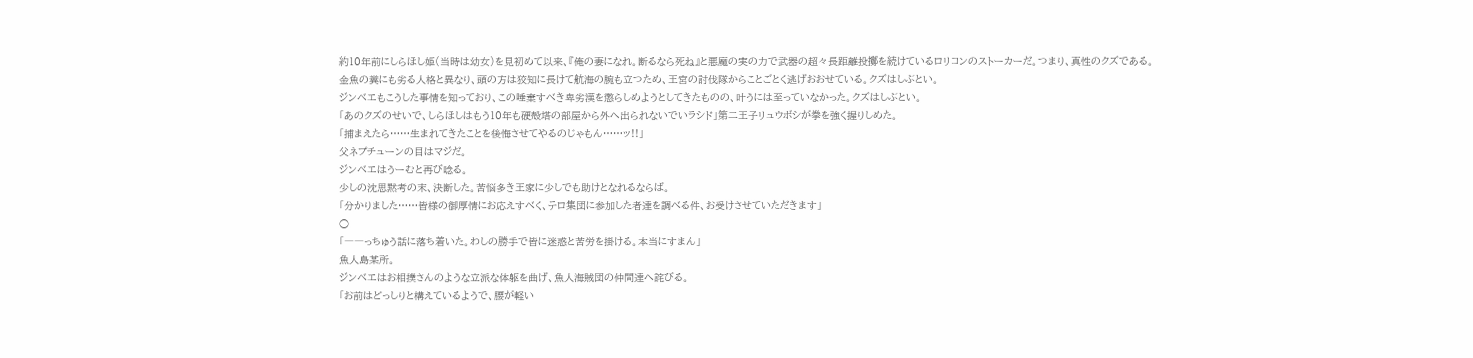約10年前にしらほし姫(当時は幼女)を見初めて以来、『俺の妻になれ。断るなら死ね』と悪魔の実の力で武器の超々長距離投擲を続けているロリコンのストーカーだ。つまり、真性のクズである。
金魚の糞にも劣る人格と異なり、頭の方は狡知に長けて航海の腕も立つため、王宮の討伐隊からことごとく逃げおおせている。クズはしぶとい。
ジンベエもこうした事情を知っており、この唾棄すべき卑劣漢を懲らしめようとしてきたものの、叶うには至っていなかった。クズはしぶとい。
「あのクズのせいで、しらほしはもう10年も硬殻塔の部屋から外へ出られないでいラシド」第二王子リュウボシが拳を強く握りしめた。
「捕まえたら……生まれてきたことを後悔させてやるのじゃもん……ッ!!」
父ネプチューンの目はマジだ。
ジンベエはうーむと再び唸る。
少しの沈思黙考の末、決断した。苦悩多き王家に少しでも助けとなれるならば。
「分かりました……皆様の御厚情にお応えすべく、テロ集団に参加した者達を調べる件、お受けさせていただきます」
○
「――っちゅう話に落ち着いた。わしの勝手で皆に迷惑と苦労を掛ける。本当にすまん」
魚人島某所。
ジンベエはお相撲さんのような立派な体躯を曲げ、魚人海賊団の仲間達へ詫びる。
「お前はどっしりと構えているようで、腰が軽い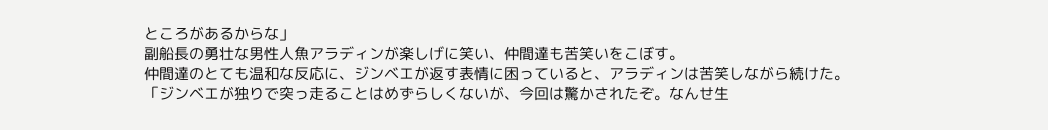ところがあるからな」
副船長の勇壮な男性人魚アラディンが楽しげに笑い、仲間達も苦笑いをこぼす。
仲間達のとても温和な反応に、ジンベエが返す表情に困っていると、アラディンは苦笑しながら続けた。
「ジンベエが独りで突っ走ることはめずらしくないが、今回は驚かされたぞ。なんせ生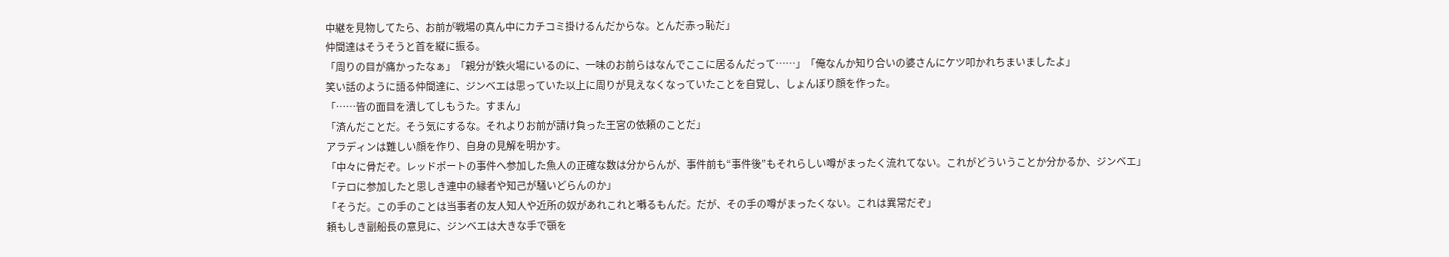中継を見物してたら、お前が戦場の真ん中にカチコミ掛けるんだからな。とんだ赤っ恥だ」
仲間達はそうそうと首を縦に振る。
「周りの目が痛かったなぁ」「親分が鉄火場にいるのに、一味のお前らはなんでここに居るんだって……」「俺なんか知り合いの婆さんにケツ叩かれちまいましたよ」
笑い話のように語る仲間達に、ジンベエは思っていた以上に周りが見えなくなっていたことを自覚し、しょんぼり顔を作った。
「……皆の面目を潰してしもうた。すまん」
「済んだことだ。そう気にするな。それよりお前が請け負った王宮の依頼のことだ」
アラディンは難しい顔を作り、自身の見解を明かす。
「中々に骨だぞ。レッドポートの事件へ参加した魚人の正確な数は分からんが、事件前も“事件後”もそれらしい噂がまったく流れてない。これがどういうことか分かるか、ジンベエ」
「テロに参加したと思しき連中の縁者や知己が騒いどらんのか」
「そうだ。この手のことは当事者の友人知人や近所の奴があれこれと囀るもんだ。だが、その手の噂がまったくない。これは異常だぞ」
頼もしき副船長の意見に、ジンベエは大きな手で顎を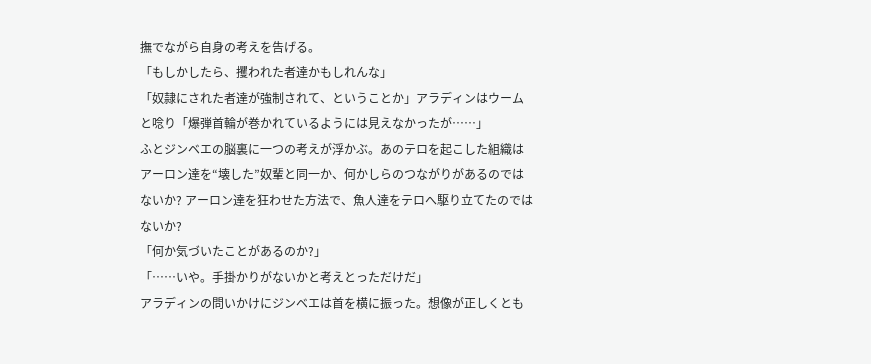撫でながら自身の考えを告げる。
「もしかしたら、攫われた者達かもしれんな」
「奴隷にされた者達が強制されて、ということか」アラディンはウームと唸り「爆弾首輪が巻かれているようには見えなかったが……」
ふとジンベエの脳裏に一つの考えが浮かぶ。あのテロを起こした組織はアーロン達を“壊した”奴輩と同一か、何かしらのつながりがあるのではないか? アーロン達を狂わせた方法で、魚人達をテロへ駆り立てたのではないか?
「何か気づいたことがあるのか?」
「……いや。手掛かりがないかと考えとっただけだ」
アラディンの問いかけにジンベエは首を横に振った。想像が正しくとも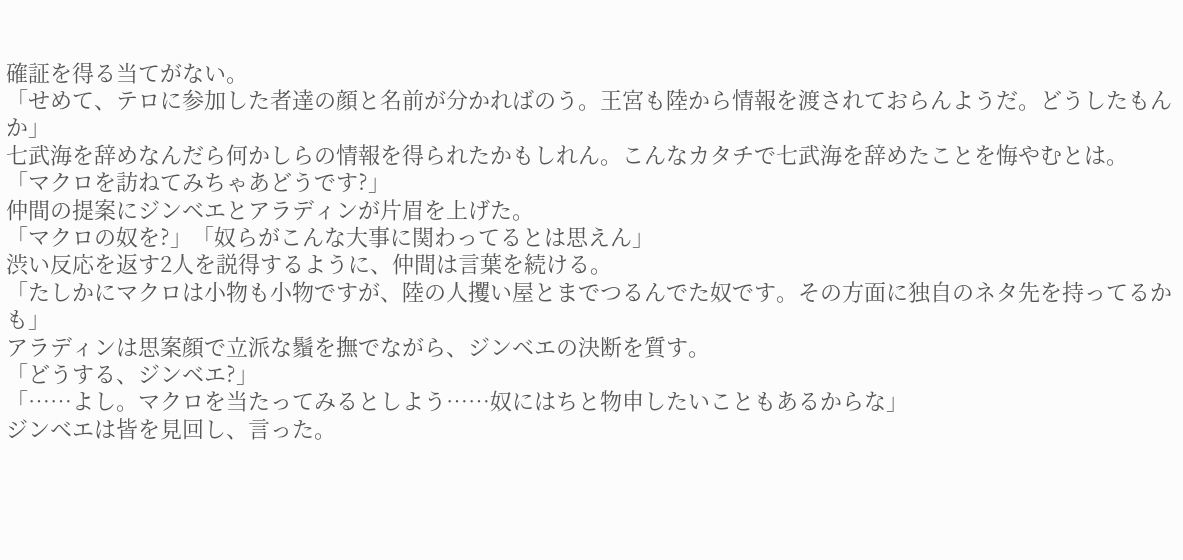確証を得る当てがない。
「せめて、テロに参加した者達の顔と名前が分かればのう。王宮も陸から情報を渡されておらんようだ。どうしたもんか」
七武海を辞めなんだら何かしらの情報を得られたかもしれん。こんなカタチで七武海を辞めたことを悔やむとは。
「マクロを訪ねてみちゃあどうです?」
仲間の提案にジンベエとアラディンが片眉を上げた。
「マクロの奴を?」「奴らがこんな大事に関わってるとは思えん」
渋い反応を返す2人を説得するように、仲間は言葉を続ける。
「たしかにマクロは小物も小物ですが、陸の人攫い屋とまでつるんでた奴です。その方面に独自のネタ先を持ってるかも」
アラディンは思案顔で立派な鬚を撫でながら、ジンベエの決断を質す。
「どうする、ジンベエ?」
「……よし。マクロを当たってみるとしよう……奴にはちと物申したいこともあるからな」
ジンベエは皆を見回し、言った。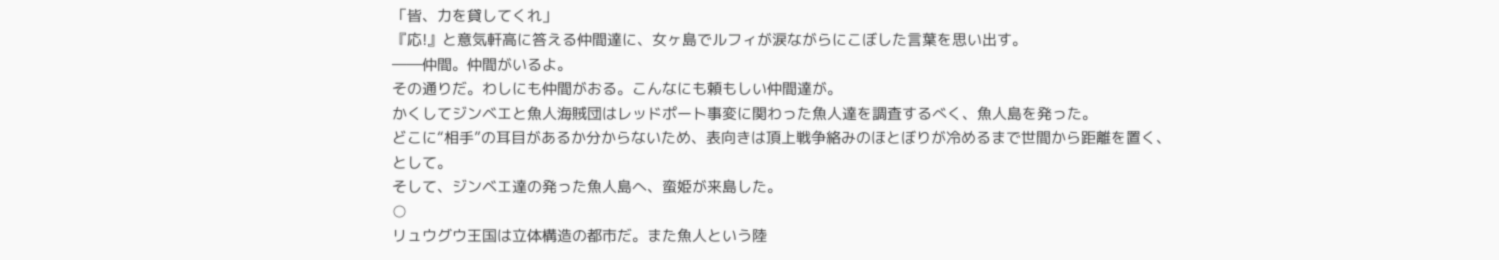「皆、力を貸してくれ」
『応!』と意気軒高に答える仲間達に、女ヶ島でルフィが涙ながらにこぼした言葉を思い出す。
――仲間。仲間がいるよ。
その通りだ。わしにも仲間がおる。こんなにも頼もしい仲間達が。
かくしてジンベエと魚人海賊団はレッドポート事変に関わった魚人達を調査するべく、魚人島を発った。
どこに“相手”の耳目があるか分からないため、表向きは頂上戦争絡みのほとぼりが冷めるまで世間から距離を置く、として。
そして、ジンベエ達の発った魚人島へ、蛮姫が来島した。
○
リュウグウ王国は立体構造の都市だ。また魚人という陸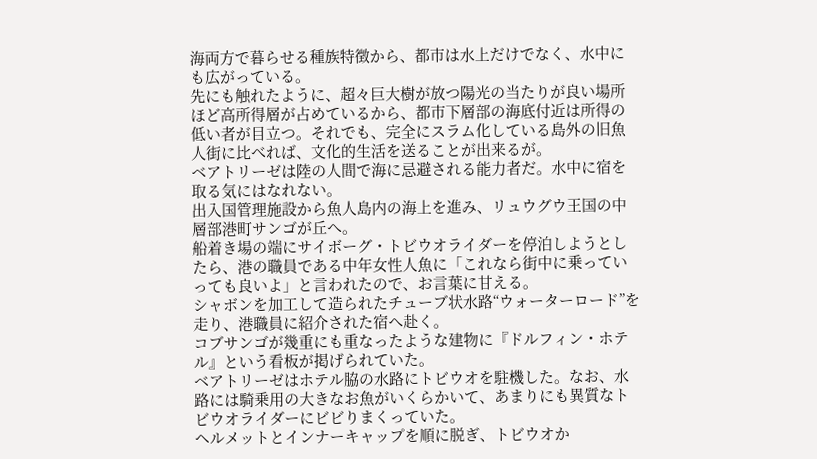海両方で暮らせる種族特徴から、都市は水上だけでなく、水中にも広がっている。
先にも触れたように、超々巨大樹が放つ陽光の当たりが良い場所ほど高所得層が占めているから、都市下層部の海底付近は所得の低い者が目立つ。それでも、完全にスラム化している島外の旧魚人街に比べれば、文化的生活を送ることが出来るが。
ベアトリーゼは陸の人間で海に忌避される能力者だ。水中に宿を取る気にはなれない。
出入国管理施設から魚人島内の海上を進み、リュウグウ王国の中層部港町サンゴが丘へ。
船着き場の端にサイボーグ・トビウオライダーを停泊しようとしたら、港の職員である中年女性人魚に「これなら街中に乗っていっても良いよ」と言われたので、お言葉に甘える。
シャボンを加工して造られたチューブ状水路“ウォーターロード”を走り、港職員に紹介された宿へ赴く。
コブサンゴが幾重にも重なったような建物に『ドルフィン・ホテル』という看板が掲げられていた。
ベアトリーゼはホテル脇の水路にトビウオを駐機した。なお、水路には騎乗用の大きなお魚がいくらかいて、あまりにも異質なトビウオライダーにビビりまくっていた。
ヘルメットとインナーキャップを順に脱ぎ、トビウオか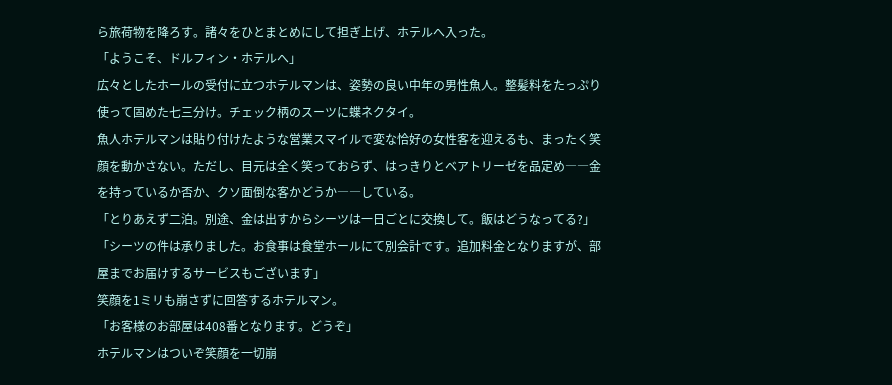ら旅荷物を降ろす。諸々をひとまとめにして担ぎ上げ、ホテルへ入った。
「ようこそ、ドルフィン・ホテルへ」
広々としたホールの受付に立つホテルマンは、姿勢の良い中年の男性魚人。整髪料をたっぷり使って固めた七三分け。チェック柄のスーツに蝶ネクタイ。
魚人ホテルマンは貼り付けたような営業スマイルで変な恰好の女性客を迎えるも、まったく笑顔を動かさない。ただし、目元は全く笑っておらず、はっきりとベアトリーゼを品定め――金を持っているか否か、クソ面倒な客かどうか――している。
「とりあえず二泊。別途、金は出すからシーツは一日ごとに交換して。飯はどうなってる?」
「シーツの件は承りました。お食事は食堂ホールにて別会計です。追加料金となりますが、部屋までお届けするサービスもございます」
笑顔を1ミリも崩さずに回答するホテルマン。
「お客様のお部屋は408番となります。どうぞ」
ホテルマンはついぞ笑顔を一切崩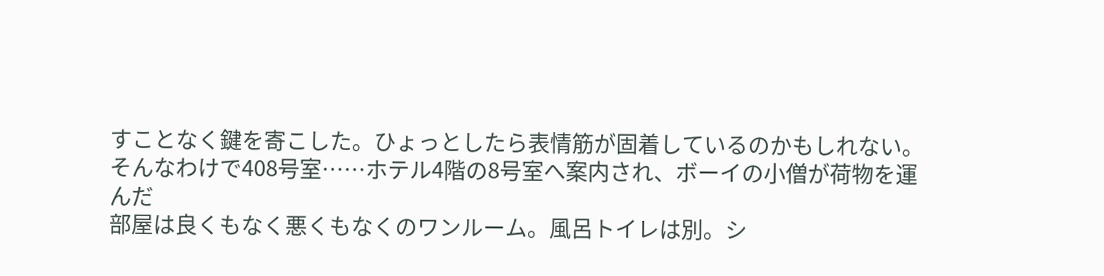すことなく鍵を寄こした。ひょっとしたら表情筋が固着しているのかもしれない。
そんなわけで408号室……ホテル4階の8号室へ案内され、ボーイの小僧が荷物を運んだ
部屋は良くもなく悪くもなくのワンルーム。風呂トイレは別。シ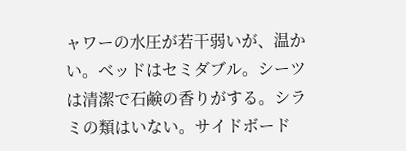ャワーの水圧が若干弱いが、温かい。ベッドはセミダブル。シーツは清潔で石鹸の香りがする。シラミの類はいない。サイドボード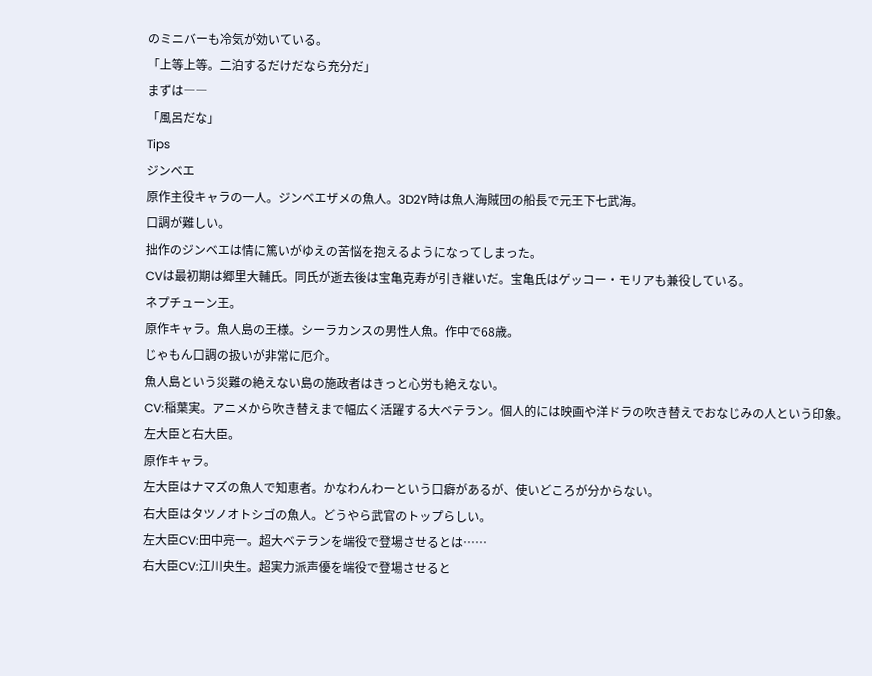のミニバーも冷気が効いている。
「上等上等。二泊するだけだなら充分だ」
まずは――
「風呂だな」
Tips
ジンベエ
原作主役キャラの一人。ジンベエザメの魚人。3D2Y時は魚人海賊団の船長で元王下七武海。
口調が難しい。
拙作のジンベエは情に篤いがゆえの苦悩を抱えるようになってしまった。
CVは最初期は郷里大輔氏。同氏が逝去後は宝亀克寿が引き継いだ。宝亀氏はゲッコー・モリアも兼役している。
ネプチューン王。
原作キャラ。魚人島の王様。シーラカンスの男性人魚。作中で68歳。
じゃもん口調の扱いが非常に厄介。
魚人島という災難の絶えない島の施政者はきっと心労も絶えない。
CV:稲葉実。アニメから吹き替えまで幅広く活躍する大ベテラン。個人的には映画や洋ドラの吹き替えでおなじみの人という印象。
左大臣と右大臣。
原作キャラ。
左大臣はナマズの魚人で知恵者。かなわんわーという口癖があるが、使いどころが分からない。
右大臣はタツノオトシゴの魚人。どうやら武官のトップらしい。
左大臣CV:田中亮一。超大ベテランを端役で登場させるとは……
右大臣CV:江川央生。超実力派声優を端役で登場させると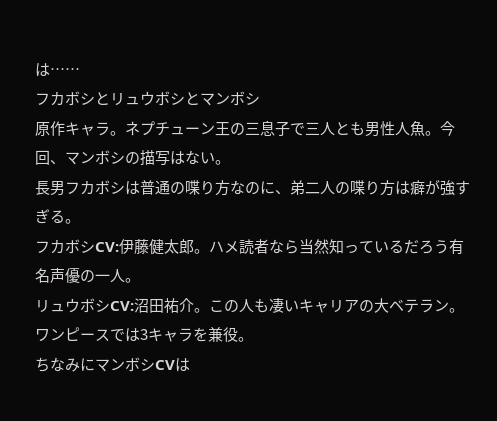は……
フカボシとリュウボシとマンボシ
原作キャラ。ネプチューン王の三息子で三人とも男性人魚。今回、マンボシの描写はない。
長男フカボシは普通の喋り方なのに、弟二人の喋り方は癖が強すぎる。
フカボシCV:伊藤健太郎。ハメ読者なら当然知っているだろう有名声優の一人。
リュウボシCV:沼田祐介。この人も凄いキャリアの大ベテラン。ワンピースでは3キャラを兼役。
ちなみにマンボシCVは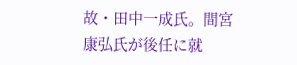故・田中一成氏。間宮康弘氏が後任に就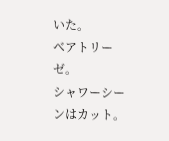いた。
ベアトリーゼ。
シャワーシーンはカット。